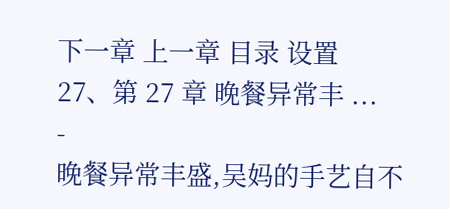下一章 上一章 目录 设置
27、第 27 章 晚餐异常丰 ...
-
晚餐异常丰盛,吴妈的手艺自不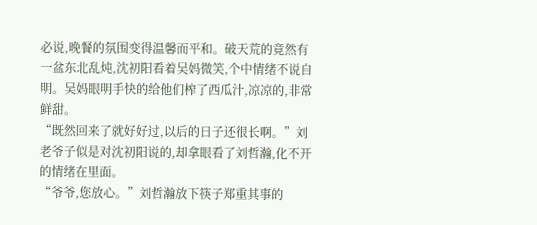必说,晚餐的氛围变得温馨而平和。破天荒的竟然有一盆东北乱炖,沈初阳看着吴妈微笑,个中情绪不说自明。吴妈眼明手快的给他们榨了西瓜汁,凉凉的,非常鲜甜。
“既然回来了就好好过,以后的日子还很长啊。”刘老爷子似是对沈初阳说的,却拿眼看了刘哲瀚,化不开的情绪在里面。
“爷爷,您放心。”刘哲瀚放下筷子郑重其事的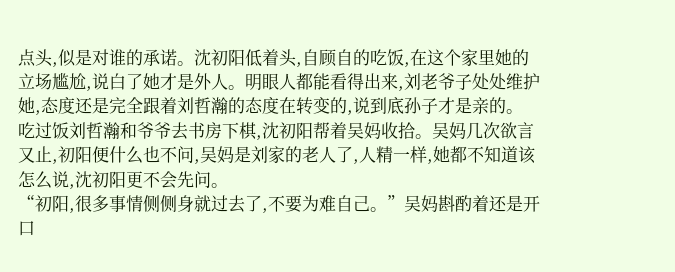点头,似是对谁的承诺。沈初阳低着头,自顾自的吃饭,在这个家里她的立场尴尬,说白了她才是外人。明眼人都能看得出来,刘老爷子处处维护她,态度还是完全跟着刘哲瀚的态度在转变的,说到底孙子才是亲的。
吃过饭刘哲瀚和爷爷去书房下棋,沈初阳帮着吴妈收拾。吴妈几次欲言又止,初阳便什么也不问,吴妈是刘家的老人了,人精一样,她都不知道该怎么说,沈初阳更不会先问。
“初阳,很多事情侧侧身就过去了,不要为难自己。”吴妈斟酌着还是开口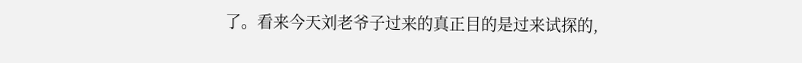了。看来今天刘老爷子过来的真正目的是过来试探的,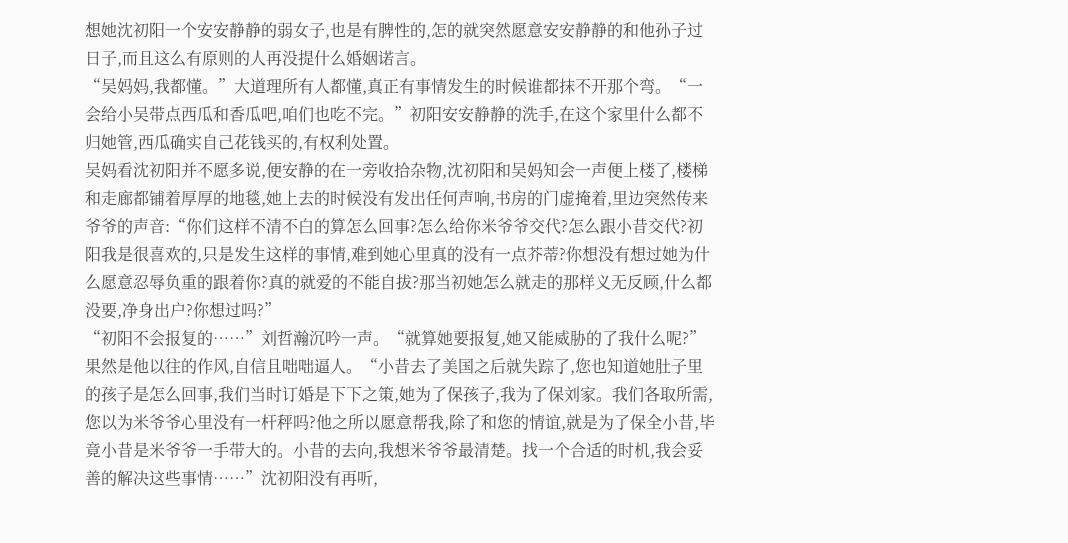想她沈初阳一个安安静静的弱女子,也是有脾性的,怎的就突然愿意安安静静的和他孙子过日子,而且这么有原则的人再没提什么婚姻诺言。
“吴妈妈,我都懂。”大道理所有人都懂,真正有事情发生的时候谁都抹不开那个弯。“一会给小吴带点西瓜和香瓜吧,咱们也吃不完。”初阳安安静静的洗手,在这个家里什么都不归她管,西瓜确实自己花钱买的,有权利处置。
吴妈看沈初阳并不愿多说,便安静的在一旁收拾杂物,沈初阳和吴妈知会一声便上楼了,楼梯和走廊都铺着厚厚的地毯,她上去的时候没有发出任何声响,书房的门虚掩着,里边突然传来爷爷的声音:“你们这样不清不白的算怎么回事?怎么给你米爷爷交代?怎么跟小昔交代?初阳我是很喜欢的,只是发生这样的事情,难到她心里真的没有一点芥蒂?你想没有想过她为什么愿意忍辱负重的跟着你?真的就爱的不能自拔?那当初她怎么就走的那样义无反顾,什么都没要,净身出户?你想过吗?”
“初阳不会报复的……”刘哲瀚沉吟一声。“就算她要报复,她又能威胁的了我什么呢?”果然是他以往的作风,自信且咄咄逼人。“小昔去了美国之后就失踪了,您也知道她肚子里的孩子是怎么回事,我们当时订婚是下下之策,她为了保孩子,我为了保刘家。我们各取所需,您以为米爷爷心里没有一杆秤吗?他之所以愿意帮我,除了和您的情谊,就是为了保全小昔,毕竟小昔是米爷爷一手带大的。小昔的去向,我想米爷爷最清楚。找一个合适的时机,我会妥善的解决这些事情……”沈初阳没有再听,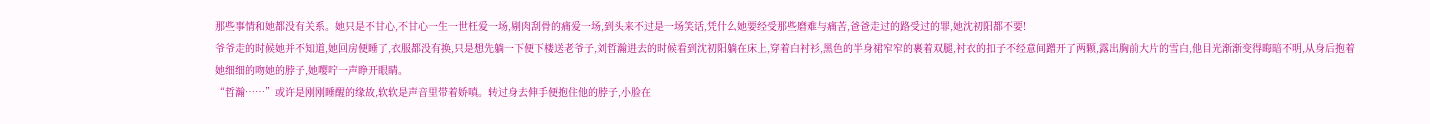那些事情和她都没有关系。她只是不甘心,不甘心一生一世枉爱一场,剔肉刮骨的痛爱一场,到头来不过是一场笑话,凭什么她要经受那些磨难与痛苦,爸爸走过的路受过的罪,她沈初阳都不要!
爷爷走的时候她并不知道,她回房便睡了,衣服都没有换,只是想先躺一下便下楼送老爷子,刘哲瀚进去的时候看到沈初阳躺在床上,穿着白衬衫,黑色的半身裙窄窄的裹着双腿,衬衣的扣子不经意间蹭开了两颗,露出胸前大片的雪白,他目光渐渐变得晦暗不明,从身后抱着她细细的吻她的脖子,她嘤咛一声睁开眼睛。
“哲瀚……”或许是刚刚睡醒的缘故,软软是声音里带着娇嗔。转过身去伸手便抱住他的脖子,小脸在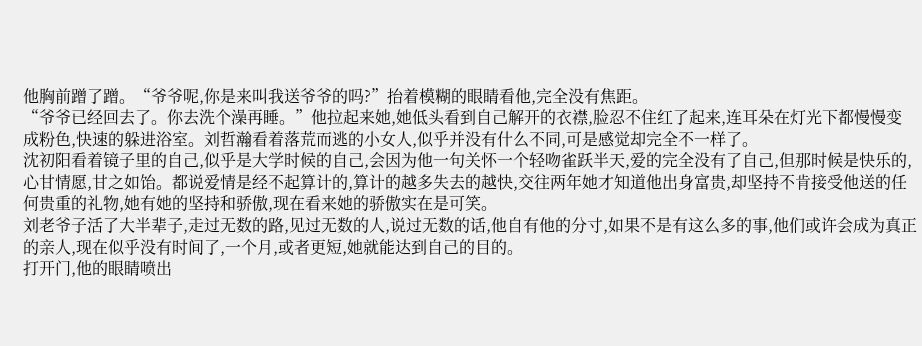他胸前蹭了蹭。“爷爷呢,你是来叫我送爷爷的吗?”抬着模糊的眼睛看他,完全没有焦距。
“爷爷已经回去了。你去洗个澡再睡。”他拉起来她,她低头看到自己解开的衣襟,脸忍不住红了起来,连耳朵在灯光下都慢慢变成粉色,快速的躲进浴室。刘哲瀚看着落荒而逃的小女人,似乎并没有什么不同,可是感觉却完全不一样了。
沈初阳看着镜子里的自己,似乎是大学时候的自己,会因为他一句关怀一个轻吻雀跃半天,爱的完全没有了自己,但那时候是快乐的,心甘情愿,甘之如饴。都说爱情是经不起算计的,算计的越多失去的越快,交往两年她才知道他出身富贵,却坚持不肯接受他送的任何贵重的礼物,她有她的坚持和骄傲,现在看来她的骄傲实在是可笑。
刘老爷子活了大半辈子,走过无数的路,见过无数的人,说过无数的话,他自有他的分寸,如果不是有这么多的事,他们或许会成为真正的亲人,现在似乎没有时间了,一个月,或者更短,她就能达到自己的目的。
打开门,他的眼睛喷出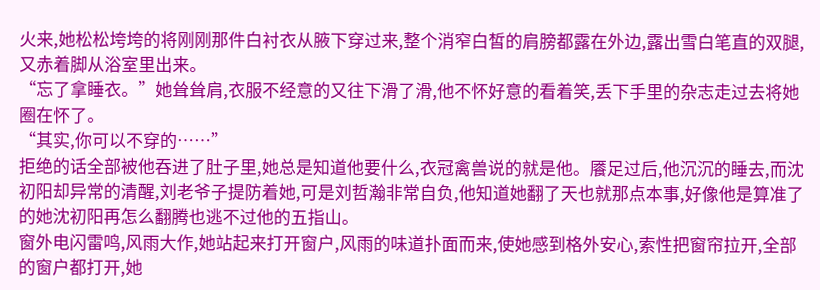火来,她松松垮垮的将刚刚那件白衬衣从腋下穿过来,整个消窄白皙的肩膀都露在外边,露出雪白笔直的双腿,又赤着脚从浴室里出来。
“忘了拿睡衣。”她耸耸肩,衣服不经意的又往下滑了滑,他不怀好意的看着笑,丢下手里的杂志走过去将她圈在怀了。
“其实,你可以不穿的……”
拒绝的话全部被他吞进了肚子里,她总是知道他要什么,衣冠禽兽说的就是他。餍足过后,他沉沉的睡去,而沈初阳却异常的清醒,刘老爷子提防着她,可是刘哲瀚非常自负,他知道她翻了天也就那点本事,好像他是算准了的她沈初阳再怎么翻腾也逃不过他的五指山。
窗外电闪雷鸣,风雨大作,她站起来打开窗户,风雨的味道扑面而来,使她感到格外安心,索性把窗帘拉开,全部的窗户都打开,她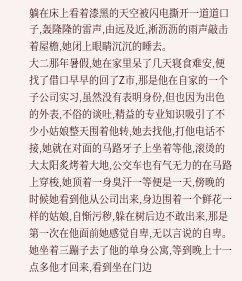躺在床上看着漆黑的天空被闪电撕开一道道口子,轰隆隆的雷声,由远及近,淅沥沥的雨声敲击着屋檐,她闭上眼睛沉沉的睡去。
大二那年暑假,她在家里呆了几天寝食难安,便找了借口早早的回了Z市,那是他在自家的一个子公司实习,虽然没有表明身份,但也因为出色的外表,不俗的谈吐,精益的专业知识吸引了不少小姑娘整天围着他转,她去找他,打他电话不接,她就在对面的马路牙子上坐着等他,滚烫的大太阳炙烤着大地,公交车也有气无力的在马路上穿梭,她顶着一身臭汗一等便是一天,傍晚的时候她看到他从公司出来,身边围着一个鲜花一样的姑娘,自惭污秽,躲在树后边不敢出来,那是第一次在他面前她感觉自卑,无以言说的自卑。她坐着三蹦子去了他的单身公寓,等到晚上十一点多他才回来,看到坐在门边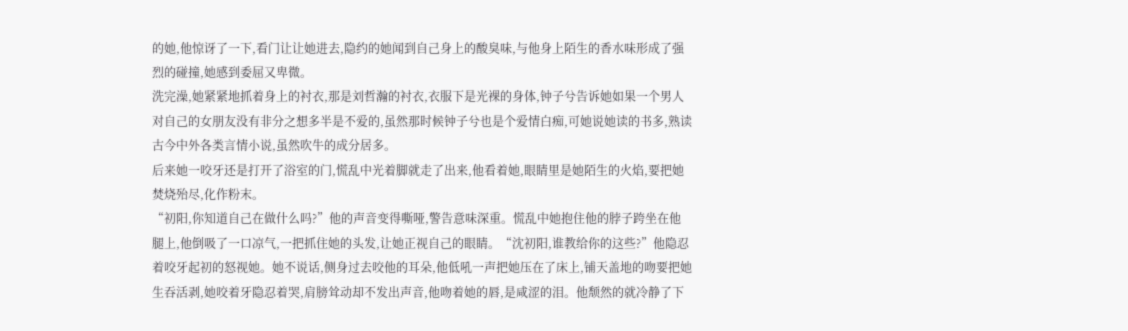的她,他惊讶了一下,看门让让她进去,隐约的她闻到自己身上的酸臭味,与他身上陌生的香水味形成了强烈的碰撞,她感到委屈又卑微。
洗完澡,她紧紧地抓着身上的衬衣,那是刘哲瀚的衬衣,衣服下是光裸的身体,钟子兮告诉她如果一个男人对自己的女朋友没有非分之想多半是不爱的,虽然那时候钟子兮也是个爱情白痴,可她说她读的书多,熟读古今中外各类言情小说,虽然吹牛的成分居多。
后来她一咬牙还是打开了浴室的门,慌乱中光着脚就走了出来,他看着她,眼睛里是她陌生的火焰,要把她焚烧殆尽,化作粉末。
“初阳,你知道自己在做什么吗?”他的声音变得嘶哑,警告意味深重。慌乱中她抱住他的脖子跨坐在他腿上,他倒吸了一口凉气,一把抓住她的头发,让她正视自己的眼睛。“沈初阳,谁教给你的这些?”他隐忍着咬牙起初的怒视她。她不说话,侧身过去咬他的耳朵,他低吼一声把她压在了床上,铺天盖地的吻要把她生吞活剥,她咬着牙隐忍着哭,肩膀耸动却不发出声音,他吻着她的唇,是咸涩的泪。他颓然的就冷静了下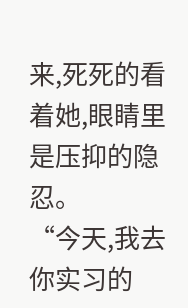来,死死的看着她,眼睛里是压抑的隐忍。
“今天,我去你实习的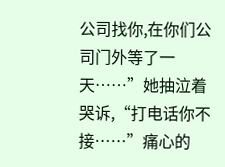公司找你,在你们公司门外等了一天……”她抽泣着哭诉,“打电话你不接……”痛心的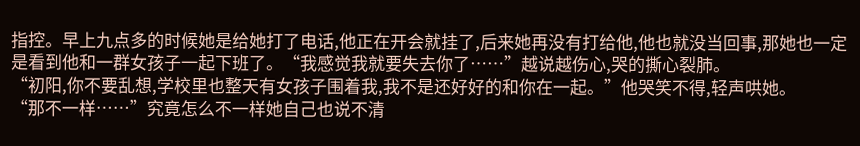指控。早上九点多的时候她是给她打了电话,他正在开会就挂了,后来她再没有打给他,他也就没当回事,那她也一定是看到他和一群女孩子一起下班了。“我感觉我就要失去你了……”越说越伤心,哭的撕心裂肺。
“初阳,你不要乱想,学校里也整天有女孩子围着我,我不是还好好的和你在一起。”他哭笑不得,轻声哄她。
“那不一样……”究竟怎么不一样她自己也说不清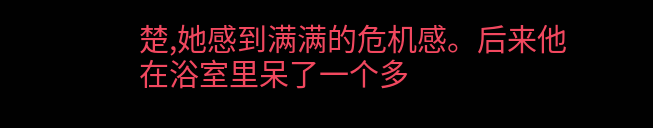楚,她感到满满的危机感。后来他在浴室里呆了一个多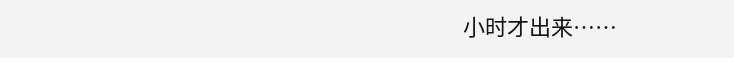小时才出来……